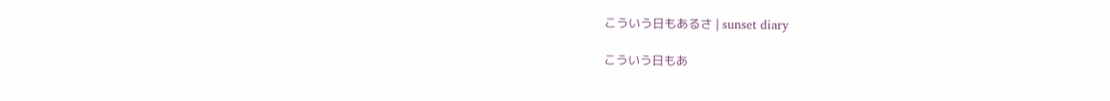こういう日もあるさ | sunset diary

こういう日もあ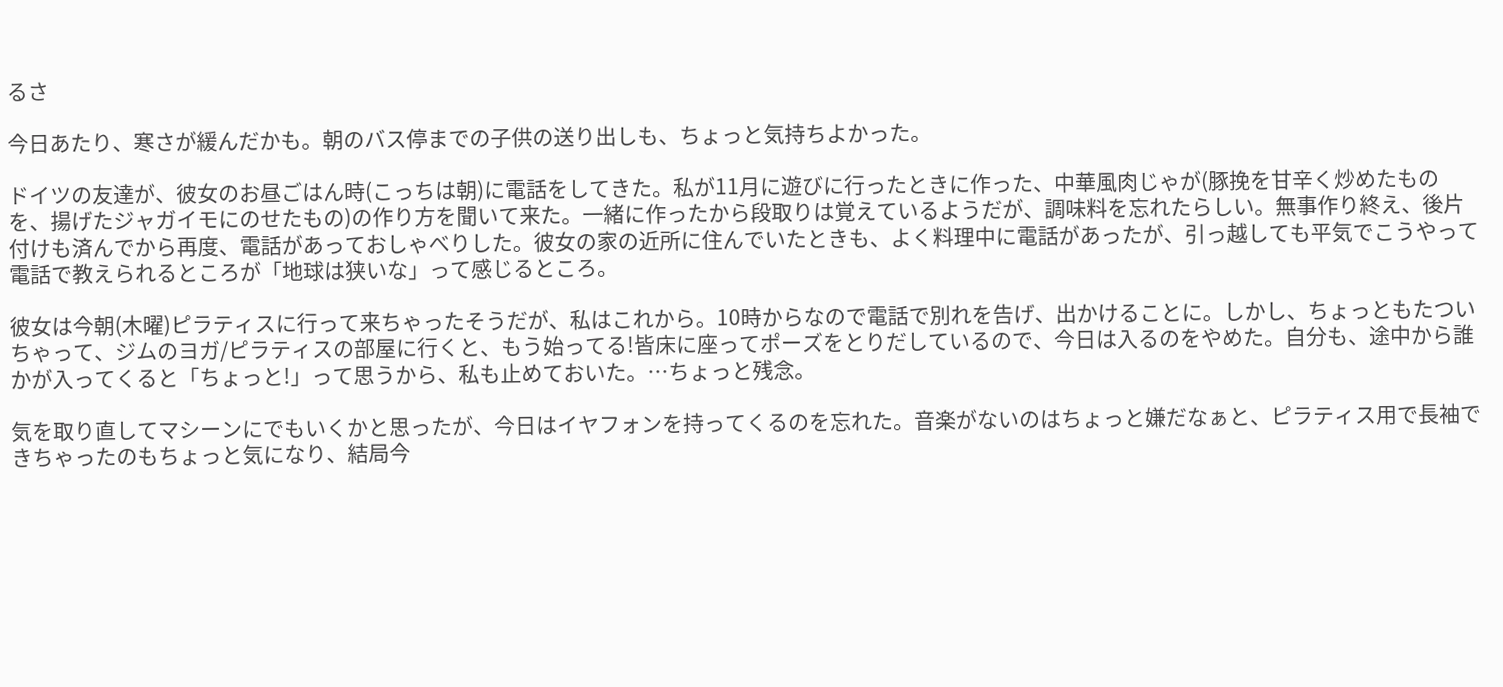るさ

今日あたり、寒さが緩んだかも。朝のバス停までの子供の送り出しも、ちょっと気持ちよかった。

ドイツの友達が、彼女のお昼ごはん時(こっちは朝)に電話をしてきた。私が11月に遊びに行ったときに作った、中華風肉じゃが(豚挽を甘辛く炒めたものを、揚げたジャガイモにのせたもの)の作り方を聞いて来た。一緒に作ったから段取りは覚えているようだが、調味料を忘れたらしい。無事作り終え、後片付けも済んでから再度、電話があっておしゃべりした。彼女の家の近所に住んでいたときも、よく料理中に電話があったが、引っ越しても平気でこうやって電話で教えられるところが「地球は狭いな」って感じるところ。

彼女は今朝(木曜)ピラティスに行って来ちゃったそうだが、私はこれから。10時からなので電話で別れを告げ、出かけることに。しかし、ちょっともたついちゃって、ジムのヨガ/ピラティスの部屋に行くと、もう始ってる!皆床に座ってポーズをとりだしているので、今日は入るのをやめた。自分も、途中から誰かが入ってくると「ちょっと!」って思うから、私も止めておいた。…ちょっと残念。

気を取り直してマシーンにでもいくかと思ったが、今日はイヤフォンを持ってくるのを忘れた。音楽がないのはちょっと嫌だなぁと、ピラティス用で長袖できちゃったのもちょっと気になり、結局今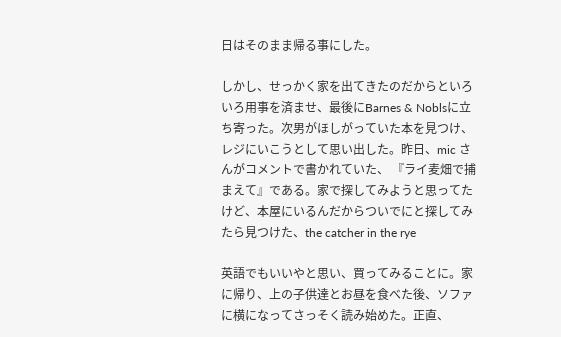日はそのまま帰る事にした。

しかし、せっかく家を出てきたのだからといろいろ用事を済ませ、最後にBarnes & Noblsに立ち寄った。次男がほしがっていた本を見つけ、レジにいこうとして思い出した。昨日、mic さんがコメントで書かれていた、 『ライ麦畑で捕まえて』である。家で探してみようと思ってたけど、本屋にいるんだからついでにと探してみたら見つけた、the catcher in the rye

英語でもいいやと思い、買ってみることに。家に帰り、上の子供達とお昼を食べた後、ソファに横になってさっそく読み始めた。正直、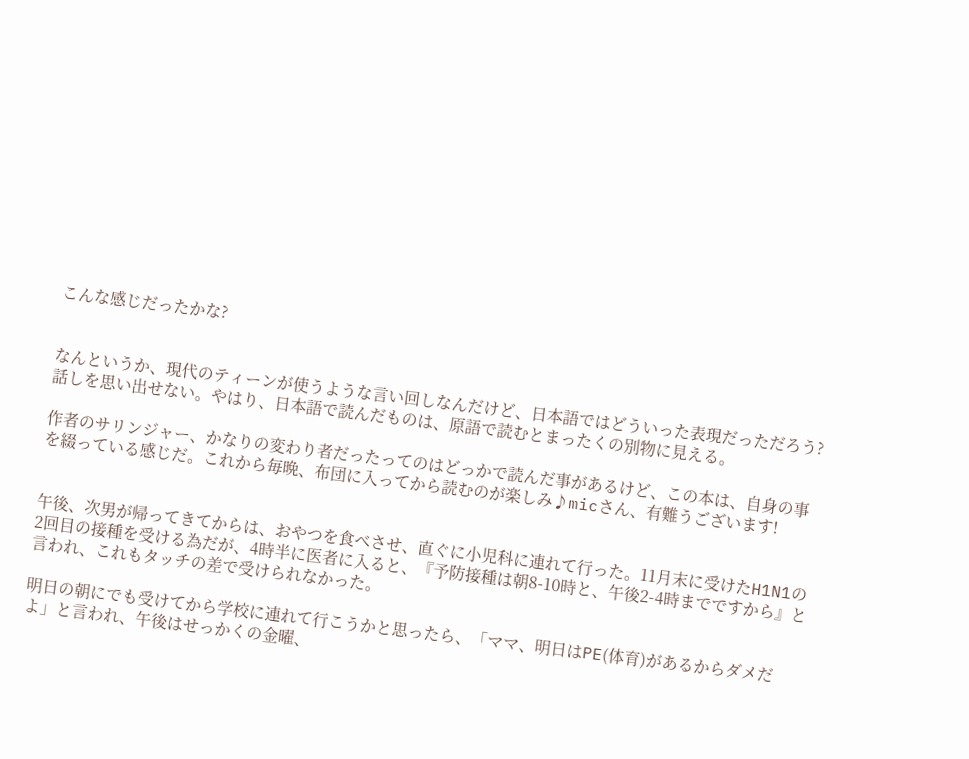こんな感じだったかな?


なんというか、現代のティーンが使うような言い回しなんだけど、日本語ではどういった表現だっただろう?話しを思い出せない。やはり、日本語で読んだものは、原語で読むとまったくの別物に見える。

作者のサリンジャー、かなりの変わり者だったってのはどっかで読んだ事があるけど、この本は、自身の事を綴っている感じだ。これから毎晩、布団に入ってから読むのが楽しみ♪micさん、有難うございます!


午後、次男が帰ってきてからは、おやつを食べさせ、直ぐに小児科に連れて行った。11月末に受けたH1N1の2回目の接種を受ける為だが、4時半に医者に入ると、『予防接種は朝8-10時と、午後2-4時までですから』と言われ、これもタッチの差で受けられなかった。

明日の朝にでも受けてから学校に連れて行こうかと思ったら、「ママ、明日はPE(体育)があるからダメだよ」と言われ、午後はせっかくの金曜、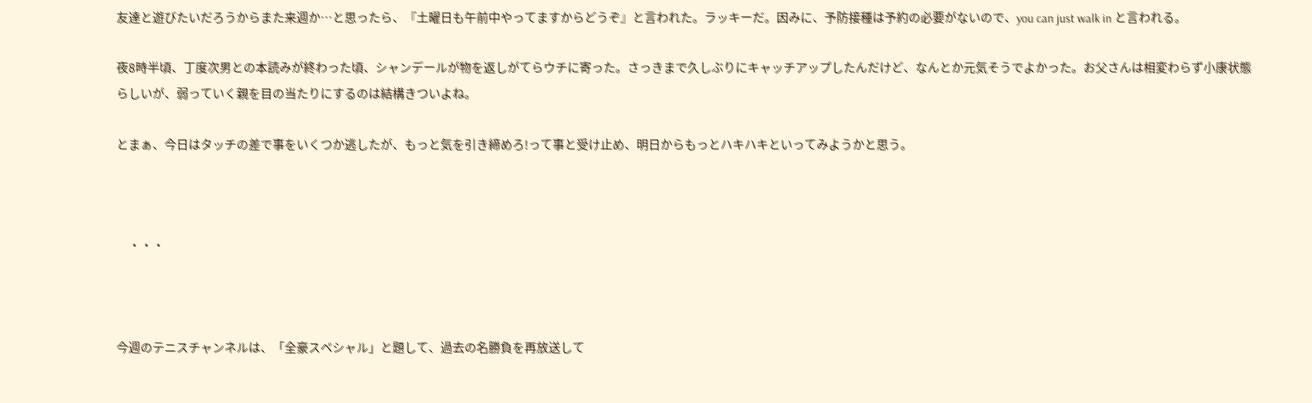友達と遊びたいだろうからまた来週か…と思ったら、『土曜日も午前中やってますからどうぞ』と言われた。ラッキーだ。因みに、予防接種は予約の必要がないので、you can just walk in と言われる。

夜8時半頃、丁度次男との本読みが終わった頃、シャンデールが物を返しがてらウチに寄った。さっきまで久しぶりにキャッチアップしたんだけど、なんとか元気そうでよかった。お父さんは相変わらず小康状態らしいが、弱っていく親を目の当たりにするのは結構きついよね。

とまぁ、今日はタッチの差で事をいくつか逃したが、もっと気を引き締めろ!って事と受け止め、明日からもっとハキハキといってみようかと思う。



    ・・・



今週のテニスチャンネルは、「全豪スペシャル」と題して、過去の名勝負を再放送して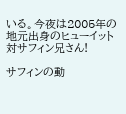いる。今夜は2005年の地元出身のヒューイット対サフィン兄さん!

サフィンの動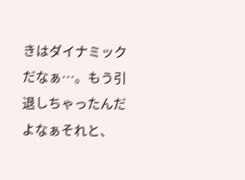きはダイナミックだなぁ…。もう引退しちゃったんだよなぁそれと、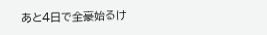あと4日で全豪始るけ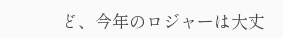ど、今年のロジャーは大丈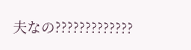夫なの?????????????